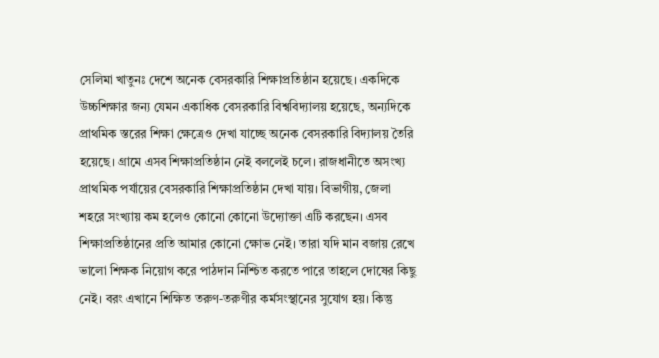সেলিমা খাতুনঃ দেশে অনেক বেসরকারি শিক্ষাপ্রতিষ্ঠান হয়েছে। একদিকে উচ্চশিক্ষার জন্য যেমন একাধিক বেসরকারি বিশ্ববিদ্যালয় হয়েছে, অন্যদিকে প্রাথমিক স্তরের শিক্ষা ক্ষেত্রেও দেখা যাচ্ছে অনেক বেসরকারি বিদ্যালয় তৈরি হয়েছে। গ্রামে এসব শিক্ষাপ্রতিষ্ঠান নেই বললেই চলে। রাজধানীতে অসংখ্য প্রাথমিক পর্যায়ের বেসরকারি শিক্ষাপ্রতিষ্ঠান দেখা যায়। বিভাগীয়, জেলা শহরে সংখ্যায় কম হলেও কোনো কোনো উদ্যোক্তা এটি করছেন। এসব শিক্ষাপ্রতিষ্ঠানের প্রতি আমার কোনো ক্ষোভ নেই। তারা যদি মান বজায় রেখে ভালো শিক্ষক নিয়োগ করে পাঠদান নিশ্চিত করতে পারে তাহলে দোষের কিছু নেই। বরং এখানে শিক্ষিত তরুণ-তরুণীর কর্মসংস্থানের সুযোগ হয়। কিন্তু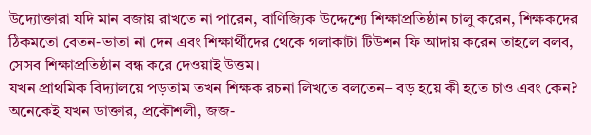উদ্যোক্তারা যদি মান বজায় রাখতে না পারেন, বাণিজ্যিক উদ্দেশ্যে শিক্ষাপ্রতিষ্ঠান চালু করেন, শিক্ষকদের ঠিকমতো বেতন-ভাতা না দেন এবং শিক্ষার্থীদের থেকে গলাকাটা টিউশন ফি আদায় করেন তাহলে বলব, সেসব শিক্ষাপ্রতিষ্ঠান বন্ধ করে দেওয়াই উত্তম।
যখন প্রাথমিক বিদ্যালয়ে পড়তাম তখন শিক্ষক রচনা লিখতে বলতেন– বড় হয়ে কী হতে চাও এবং কেন? অনেকেই যখন ডাক্তার, প্রকৌশলী, জজ-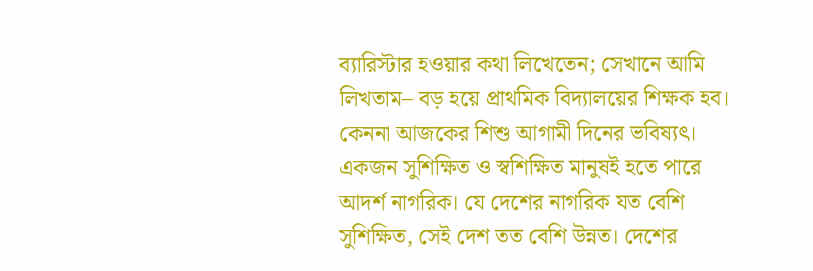ব্যারিস্টার হওয়ার কথা লিখেতেন; সেখানে আমি লিখতাম– বড় হয়ে প্রাথমিক বিদ্যালয়ের শিক্ষক হব। কেননা আজকের শিশু আগামী দিনের ভবিষ্যৎ। একজন সুশিক্ষিত ও স্বশিক্ষিত মানুষই হতে পারে আদর্শ নাগরিক। যে দেশের নাগরিক যত বেশি সুশিক্ষিত, সেই দেশ তত বেশি উন্নত। দেশের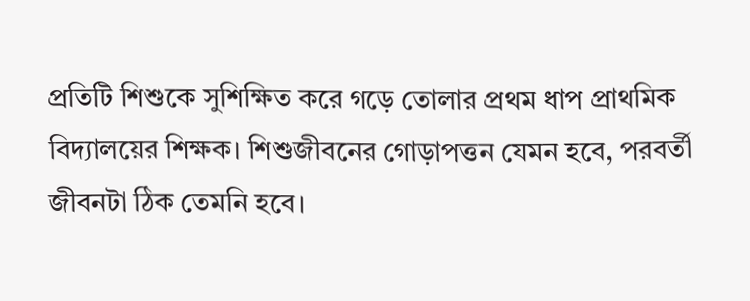প্রতিটি শিশুকে সুশিক্ষিত করে গড়ে তোলার প্রথম ধাপ প্রাথমিক বিদ্যালয়ের শিক্ষক। শিশুজীবনের গোড়াপত্তন যেমন হবে, পরবর্তী জীবনটা ঠিক তেমনি হবে।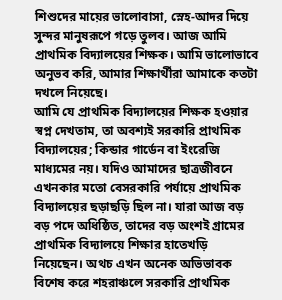শিশুদের মায়ের ভালোবাসা, স্নেহ-আদর দিয়ে সুন্দর মানুষরূপে গড়ে তুলব। আজ আমি প্রাথমিক বিদ্যালয়ের শিক্ষক। আমি ভালোভাবে অনুভব করি, আমার শিক্ষার্থীরা আমাকে কতটা দখলে নিয়েছে।
আমি যে প্রাথমিক বিদ্যালয়ের শিক্ষক হওয়ার স্বপ্ন দেখতাম, তা অবশ্যই সরকারি প্রাথমিক বিদ্যালয়ের; কিন্ডার গার্ডেন বা ইংরেজি মাধ্যমের নয়। যদিও আমাদের ছাত্রজীবনে এখনকার মতো বেসরকারি পর্যায়ে প্রাথমিক বিদ্যালয়ের ছড়াছড়ি ছিল না। যারা আজ বড় বড় পদে অধিষ্ঠিত, তাদের বড় অংশই গ্রামের প্রাথমিক বিদ্যালয়ে শিক্ষার হাতেখড়ি নিয়েছেন। অথচ এখন অনেক অভিভাবক বিশেষ করে শহরাঞ্চলে সরকারি প্রাথমিক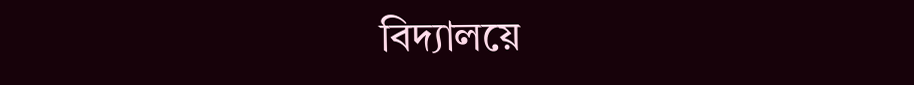বিদ্যালয়ে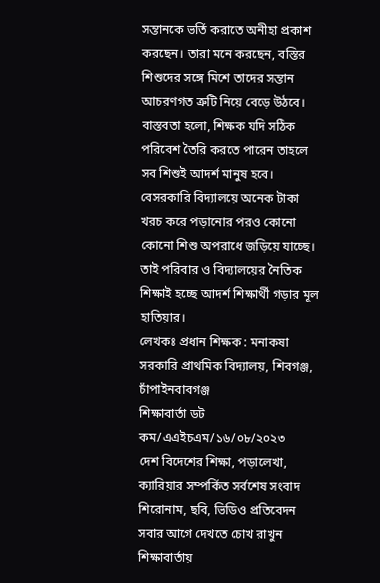সন্তানকে ভর্তি করাতে অনীহা প্রকাশ করছেন। তারা মনে করছেন, বস্তির শিশুদের সঙ্গে মিশে তাদের সন্তান আচরণগত ত্রুটি নিয়ে বেড়ে উঠবে। বাস্তবতা হলো, শিক্ষক যদি সঠিক পরিবেশ তৈরি করতে পারেন তাহলে সব শিশুই আদর্শ মানুষ হবে। বেসরকারি বিদ্যালয়ে অনেক টাকা খরচ করে পড়ানোর পরও কোনো কোনো শিশু অপরাধে জড়িয়ে যাচ্ছে। তাই পরিবার ও বিদ্যালয়ের নৈতিক শিক্ষাই হচ্ছে আদর্শ শিক্ষার্থী গড়ার মূল হাতিয়ার।
লেখকঃ প্রধান শিক্ষক : মনাকষা সরকারি প্রাথমিক বিদ্যালয়, শিবগঞ্জ, চাঁপাইনবাবগঞ্জ
শিক্ষাবার্তা ডট কম/এএইচএম/১৬/০৮/২০২৩
দেশ বিদেশের শিক্ষা, পড়ালেখা, ক্যারিয়ার সম্পর্কিত সর্বশেষ সংবাদ শিরোনাম, ছবি, ভিডিও প্রতিবেদন সবার আগে দেখতে চোখ রাখুন শিক্ষাবার্তায়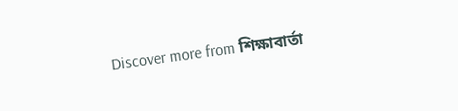Discover more from শিক্ষাবার্তা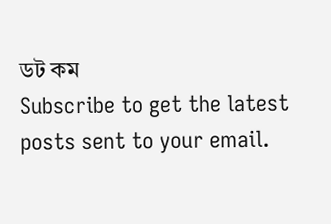ডট কম
Subscribe to get the latest posts sent to your email.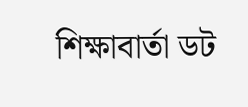শিক্ষাবার্তা ডট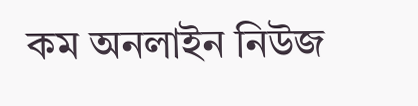কম অনলাইন নিউজ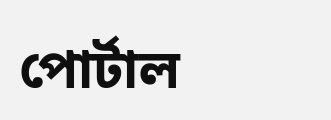পোর্টাল